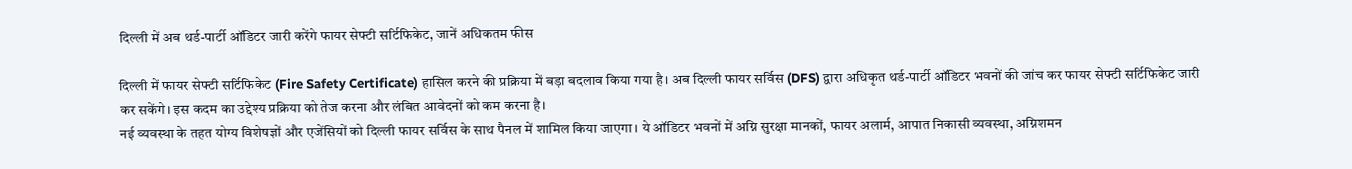दिल्ली में अब थर्ड-पार्टी ऑडिटर जारी करेंगे फायर सेफ्टी सर्टिफिकेट, जानें अधिकतम फीस

दिल्ली में फायर सेफ्टी सर्टिफिकेट (Fire Safety Certificate) हासिल करने की प्रक्रिया में बड़ा बदलाव किया गया है। अब दिल्ली फायर सर्विस (DFS) द्वारा अधिकृत थर्ड-पार्टी ऑडिटर भवनों की जांच कर फायर सेफ्टी सर्टिफिकेट जारी कर सकेंगे। इस कदम का उद्देश्य प्रक्रिया को तेज करना और लंबित आवेदनों को कम करना है।
नई व्यवस्था के तहत योग्य विशेषज्ञों और एजेंसियों को दिल्ली फायर सर्विस के साथ पैनल में शामिल किया जाएगा। ये ऑडिटर भवनों में अग्नि सुरक्षा मानकों, फायर अलार्म, आपात निकासी व्यवस्था, अग्निशमन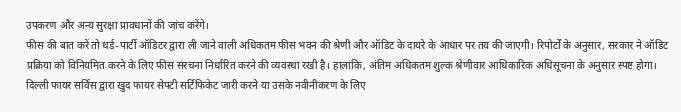उपकरण और अन्य सुरक्षा प्रावधानों की जांच करेंगे।
फीस की बात करें तो थर्ड-पार्टी ऑडिटर द्वारा ली जाने वाली अधिकतम फीस भवन की श्रेणी और ऑडिट के दायरे के आधार पर तय की जाएगी। रिपोर्टों के अनुसार, सरकार ने ऑडिट प्रक्रिया को विनियमित करने के लिए फीस संरचना निर्धारित करने की व्यवस्था रखी है। हालांकि, अंतिम अधिकतम शुल्क श्रेणीवार आधिकारिक अधिसूचना के अनुसार स्पष्ट होगा।
दिल्ली फायर सर्विस द्वारा खुद फायर सेफ्टी सर्टिफिकेट जारी करने या उसके नवीनीकरण के लिए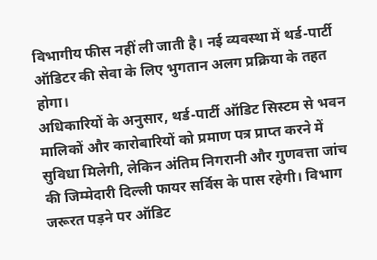विभागीय फीस नहीं ली जाती है। नई व्यवस्था में थर्ड-पार्टी ऑडिटर की सेवा के लिए भुगतान अलग प्रक्रिया के तहत होगा।
अधिकारियों के अनुसार, थर्ड-पार्टी ऑडिट सिस्टम से भवन मालिकों और कारोबारियों को प्रमाण पत्र प्राप्त करने में सुविधा मिलेगी, लेकिन अंतिम निगरानी और गुणवत्ता जांच की जिम्मेदारी दिल्ली फायर सर्विस के पास रहेगी। विभाग जरूरत पड़ने पर ऑडिट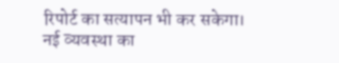रिपोर्ट का सत्यापन भी कर सकेगा।
नई व्यवस्था का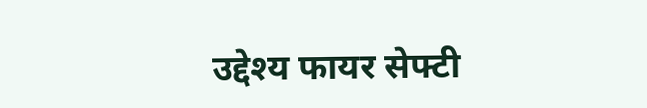उद्देश्य फायर सेफ्टी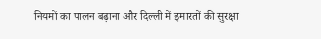नियमों का पालन बढ़ाना और दिल्ली में इमारतों की सुरक्षा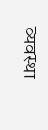व्यवस्था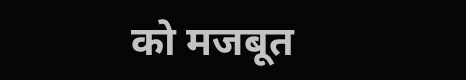को मजबूत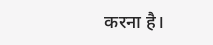करना है।